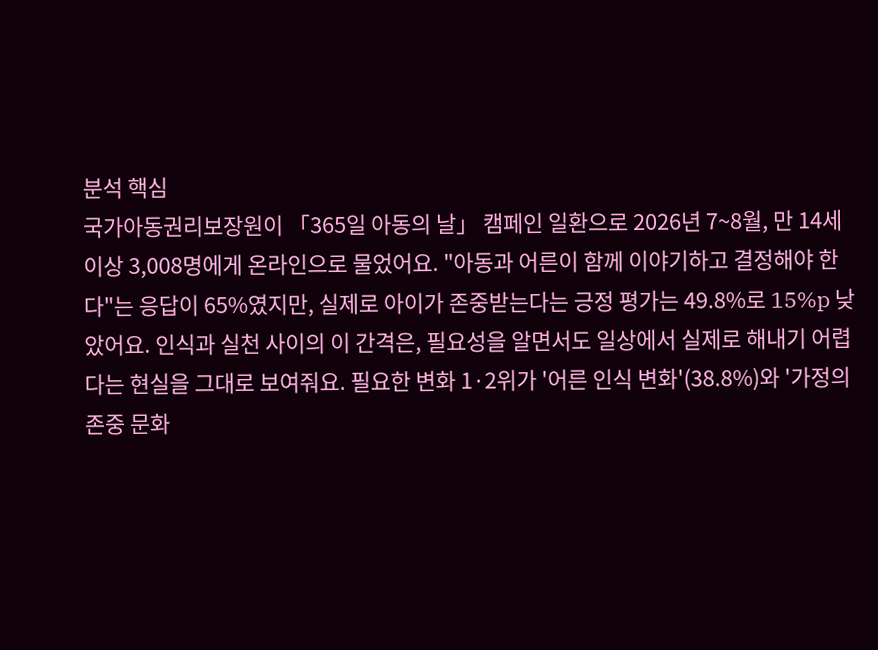분석 핵심
국가아동권리보장원이 「365일 아동의 날」 캠페인 일환으로 2026년 7~8월, 만 14세 이상 3,008명에게 온라인으로 물었어요. "아동과 어른이 함께 이야기하고 결정해야 한다"는 응답이 65%였지만, 실제로 아이가 존중받는다는 긍정 평가는 49.8%로 15%p 낮았어요. 인식과 실천 사이의 이 간격은, 필요성을 알면서도 일상에서 실제로 해내기 어렵다는 현실을 그대로 보여줘요. 필요한 변화 1·2위가 '어른 인식 변화'(38.8%)와 '가정의 존중 문화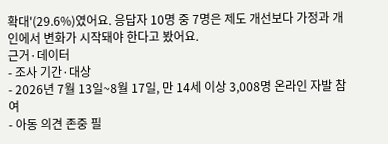확대'(29.6%)였어요. 응답자 10명 중 7명은 제도 개선보다 가정과 개인에서 변화가 시작돼야 한다고 봤어요.
근거·데이터
- 조사 기간·대상
- 2026년 7월 13일~8월 17일, 만 14세 이상 3,008명 온라인 자발 참여
- 아동 의견 존중 필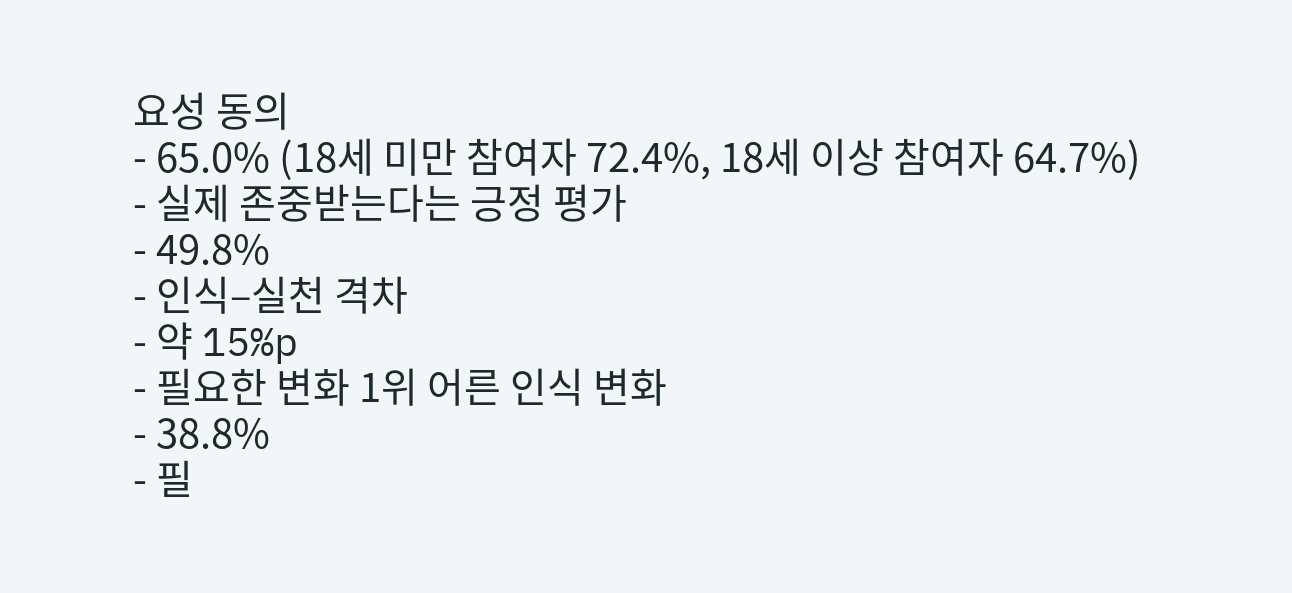요성 동의
- 65.0% (18세 미만 참여자 72.4%, 18세 이상 참여자 64.7%)
- 실제 존중받는다는 긍정 평가
- 49.8%
- 인식–실천 격차
- 약 15%p
- 필요한 변화 1위 어른 인식 변화
- 38.8%
- 필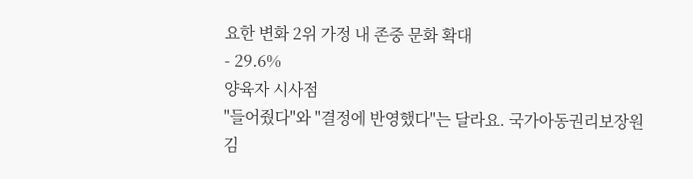요한 변화 2위 가정 내 존중 문화 확대
- 29.6%
양육자 시사점
"들어줬다"와 "결정에 반영했다"는 달라요. 국가아동권리보장원 김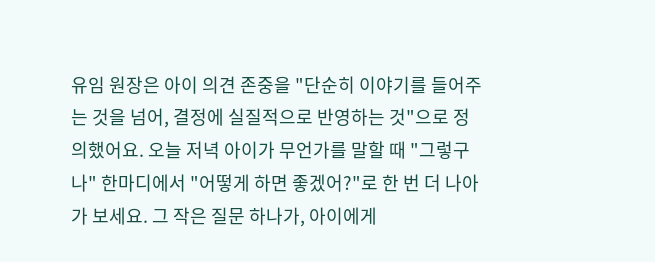유임 원장은 아이 의견 존중을 "단순히 이야기를 들어주는 것을 넘어, 결정에 실질적으로 반영하는 것"으로 정의했어요. 오늘 저녁 아이가 무언가를 말할 때 "그렇구나" 한마디에서 "어떻게 하면 좋겠어?"로 한 번 더 나아가 보세요. 그 작은 질문 하나가, 아이에게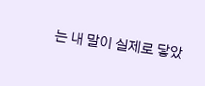는 내 말이 실제로 닿았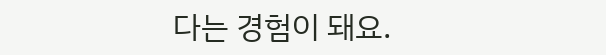다는 경험이 돼요.